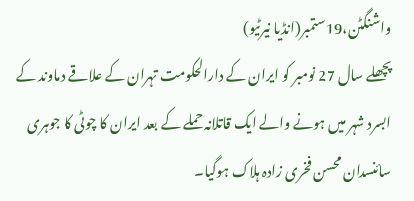واشنگٹن،19ستمبر(انڈیا نیرٹیو)
پچھلے سال 27 نومبر کو ایران کے دارالحکومت تہران کے علاقے دماوند کے ابسرد شہر میں ہونے والے ایک قاتلانہ حملے کے بعد ایران کا چوٹی کا جوہری سائنسدان محسن فخری زادہ ہلاک ہوگیا۔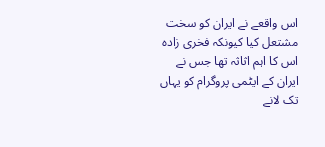اس واقعے نے ایران کو سخت مشتعل کیا کیونکہ فخری زادہ اس کا اہم اثاثہ تھا جس نے ایران کے ایٹمی پروگرام کو یہاں تک لانے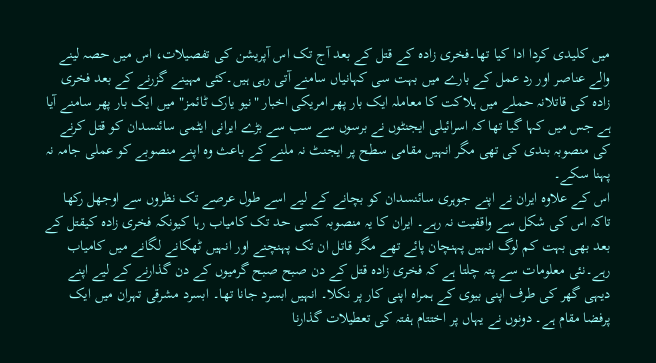میں کلیدی کردا ادا کیا تھا۔فخری زادہ کے قتل کے بعد آج تک اس آپریشن کی تفصیلات، اس میں حصہ لینے والے عناصر اور رد عمل کے بارے میں بہت سی کہانیاں سامنے آتی رہی ہیں۔کئی مہینے گزرنے کے بعد فخری زادہ کی قاتلانہ حملے میں ہلاکت کا معاملہ ایک بار پھر امریکی اخبار "نیو یارک ٹائمز" میں ایک بار پھر سامنے آیا ہے جس میں کہا گیا تھا کہ اسرائیلی ایجنٹوں نے برسوں سے سب سے بڑے ایرانی ایٹمی سائنسدان کو قتل کرنے کی منصوبہ بندی کی تھی مگر انہیں مقامی سطح پر ایجنٹ نہ ملنے کے باعث وہ اپنے منصوبے کو عملی جامہ نہ پہنا سکے۔
اس کے علاوہ ایران نے اپنے جوہری سائنسدان کو بچانے کے لیے اسے طول عرصے تک نظروں سے اوجھل رکھا تاکہ اس کی شکل سے واقفیت نہ رہے۔ ایران کا یہ منصوبہ کسی حد تک کامیاب رہا کیونکہ فخری زادہ کیقتل کے بعد بھی بہت کم لوگ انہیں پہنچان پائے تھے مگر قاتل ان تک پہنچنے اور انہیں ٹھکانے لگانے میں کامیاب رہے۔نئی معلومات سے پتہ چلتا ہے کہ فخری زادہ قتل کے دن صبح صبح گرمیوں کے دن گذارنے کے لیے اپنے دیہی گھر کی طرف اپنی بیوی کے ہمراہ اپنی کار پر نکلا۔ انہیں ابسرد جانا تھا۔ ابسرد مشرقی تہران میں ایک پرفضا مقام ہے۔ دونوں نے یہاں پر اختتام ہفتہ کی تعطیلات گذارنا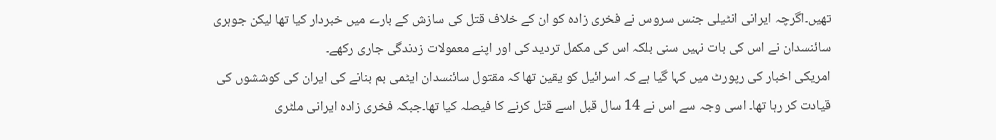تھیں۔اگرچہ ایرانی انٹیلی جنس سروس نے فخری زادہ کو ان کے خلاف قتل کی سازش کے بارے میں خبردار کیا تھا لیکن جوہری سائنسدان نے اس کی بات نہیں سنی بلکہ اس کی مکمل تردید کی اور اپنے معمولات زدندگی جاری رکھے۔
امریکی اخبار کی رپورٹ میں کہا گیا ہے کہ اسرائیل کو یقین تھا کہ مقتول سائنسدان ایٹمی بم بنانے کی ایران کی کوششوں کی قیادت کر رہا تھا۔ اسی وجہ سے اس نے 14 سال قبل اسے قتل کرنے کا فیصلہ کیا تھا۔جبکہ فخری زادہ ایرانی ملٹری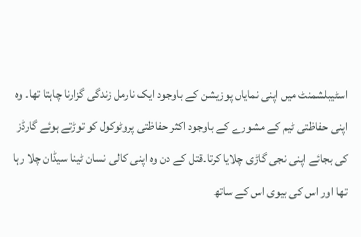اسٹیبلشمنٹ میں اپنی نمایاں پوزیشن کے باوجود ایک نارمل زندگی گزارنا چاہتا تھا۔ وہ اپنی حفاظتی ٹیم کے مشورے کے باوجود اکثر حفاظتی پروٹوکول کو توڑتے ہوئے گارڈز کی بجائے اپنی نجی گاڑی چلایا کرتا۔قتل کے دن وہ اپنی کالی نسان ٹینا سیڈان چلا رہا تھا اور اس کی بیوی اس کے ساتھ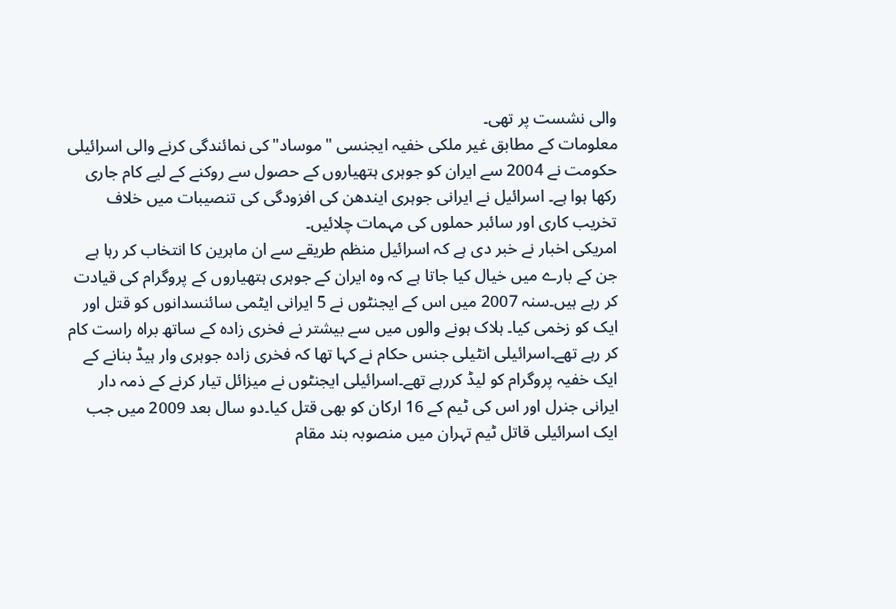والی نشست پر تھی۔
معلومات کے مطابق غیر ملکی خفیہ ایجنسی "موساد" کی نمائندگی کرنے والی اسرائیلی حکومت نے 2004 سے ایران کو جوہری ہتھیاروں کے حصول سے روکنے کے لیے کام جاری رکھا ہوا ہے۔ اسرائیل نے ایرانی جوہری ایندھن کی افزودگی کی تنصیبات میں خلاف تخریب کاری اور سائبر حملوں کی مہمات چلائیں۔
امریکی اخبار نے خبر دی ہے کہ اسرائیل منظم طریقے سے ان ماہرین کا انتخاب کر رہا ہے جن کے بارے میں خیال کیا جاتا ہے کہ وہ ایران کے جوہری ہتھیاروں کے پروگرام کی قیادت کر رہے ہیں۔سنہ 2007 میں اس کے ایجنٹوں نے 5 ایرانی ایٹمی سائنسدانوں کو قتل اور ایک کو زخمی کیا۔ ہلاک ہونے والوں میں سے بیشتر نے فخری زادہ کے ساتھ براہ راست کام کر رہے تھے۔اسرائیلی انٹیلی جنس حکام نے کہا تھا کہ فخری زادہ جوہری وار ہیڈ بنانے کے ایک خفیہ پروگرام کو لیڈ کررہے تھے۔اسرائیلی ایجنٹوں نے میزائل تیار کرنے کے ذمہ دار ایرانی جنرل اور اس کی ٹیم کے 16 ارکان کو بھی قتل کیا۔دو سال بعد 2009 میں جب ایک اسرائیلی قاتل ٹیم تہران میں منصوبہ بند مقام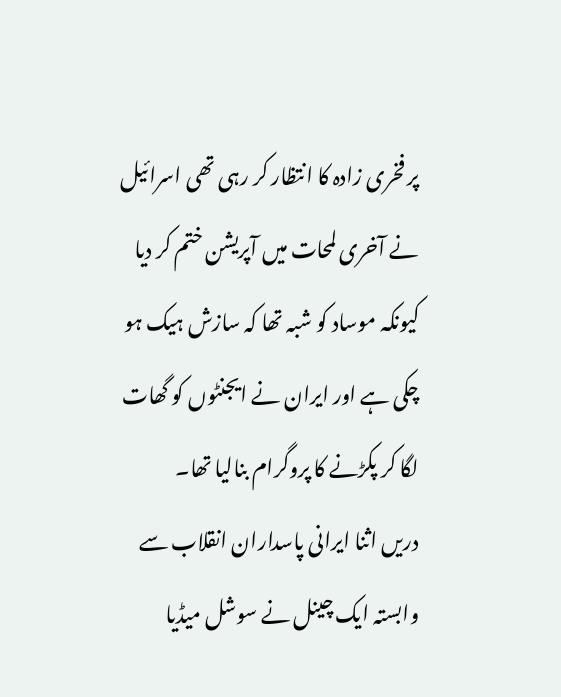پر فخری زادہ کا انتظار کر رہی تھی اسرائیل نے آخری لمحات میں آپریشن ختم کر دیا کیونکہ موساد کو شبہ تھا کہ سازش ہیک ہو چکی ہے اور ایران نے ایجنٹوں کو گھات لگا کر پکڑنے کا پروگرام بنالیا تھا۔
دریں اثنا ایرانی پاسداران انقلاب سے وابستہ ایک چینل نے سوشل میڈیا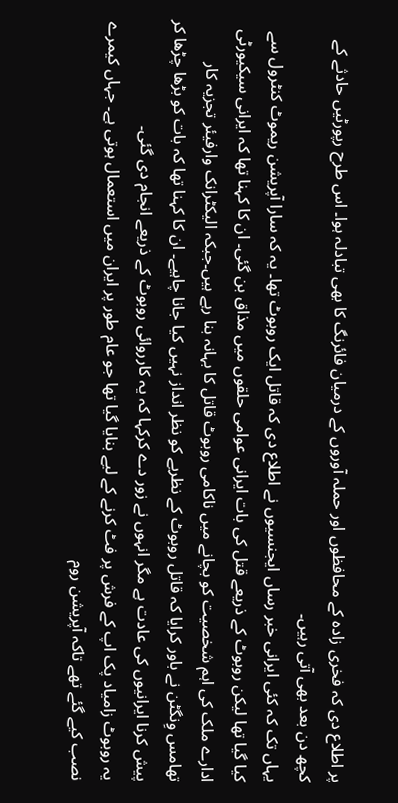پر اطلاع دی کہ فخری زادہ کے محافظوں اور حملہ آوروں کے درمیان فائرنگ کا بھی تبادلہ ہوا۔ اس طرح رپورٹیں حادثے کے کچھ دن بعد بھی آتی رہیں۔
یہاں تک کہ کئی ایرانی خبر رساں ایجنسیوں نے اطلاع دی کہ قاتل ایک روبوٹ تھا۔ یہ کہ سارا آپریشن ریموٹ کنٹرول سے کیا گیا تھا لیکن روبوٹ کے ذریعے قتل کی بات ایرانی عوامی حلقوں میں مذاق بن گئی۔ ان کا کہنا تھا کہ ایرانی سیکیورٹی ادارے ملک کی اہم شخصیت کو بچانے میں ناکامی روبوٹ قاتل کا بہانہ بنا رہے ہیں۔جبکہ الیکٹرانک وارفیئر تجزیہ کار تھامس وِنگٹن نے باور کرایا کہ قاتل روبوٹ کے نظریے کو نظر انداز نہیں کیا جانا چاہیے۔ ان کا کہنا تھا کہ بات کو بڑھا چڑھا کر پیش کرنا ایرانیوں کی عادت ہے مگر انہوں نے زور دے کرکہا کہ یہ کارروائی روبوٹ کے ذریعے انجام دی گئی۔
یہ روبوٹ زامیاد پک اپ کے فرش پر فٹ کرنے کے لیے بنایا گیا تھا جو عام طور پر ایران میں استعمال ہوتی ہے۔ جہاں کیمرے نصب کیے گئے تھے تاکہ آپریشن روم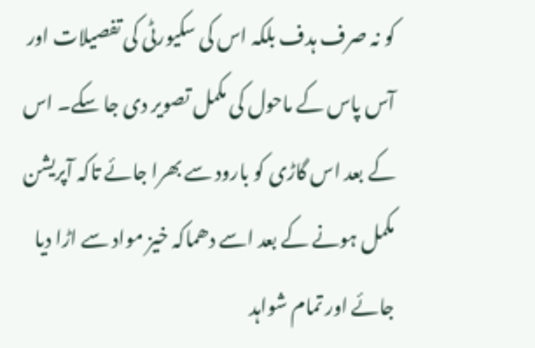کو نہ صرف ہدف بلکہ اس کی سکیورٹی کی تفصیلات اور آس پاس کے ماحول کی مکمل تصویر دی جا سکے۔ اس کے بعد اس گاڑی کو بارود سے بھرا جائے تاکہ آپریشن مکمل ہونے کے بعد اسے دھماکہ خیز مواد سے اڑا دیا جائے اور تمام شواہد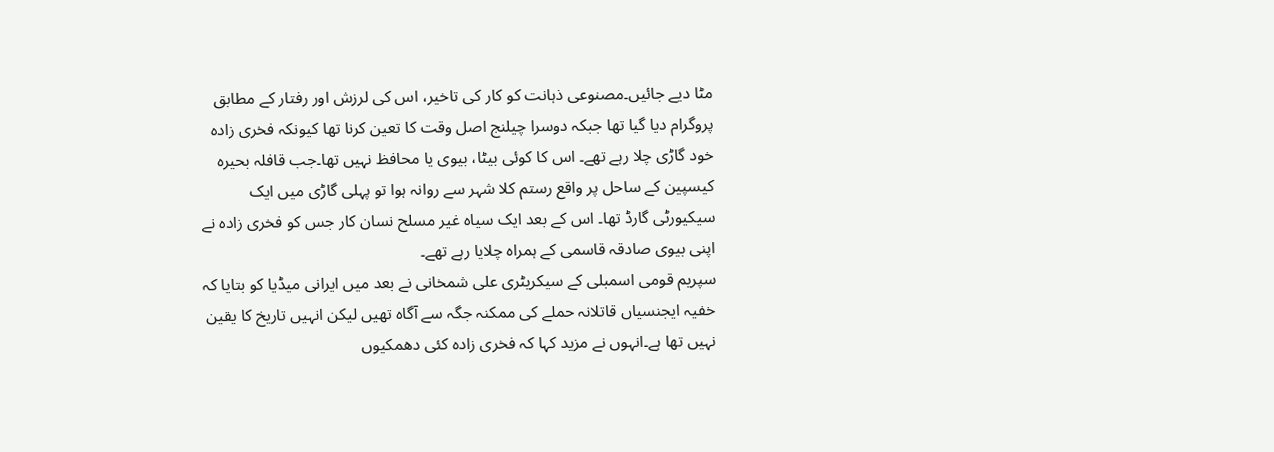مٹا دیے جائیں۔مصنوعی ذہانت کو کار کی تاخیر، اس کی لرزش اور رفتار کے مطابق پروگرام دیا گیا تھا جبکہ دوسرا چیلنج اصل وقت کا تعین کرنا تھا کیونکہ فخری زادہ خود گاڑی چلا رہے تھے۔ اس کا کوئی بیٹا، بیوی یا محافظ نہیں تھا۔جب قافلہ بحیرہ کیسپین کے ساحل پر واقع رستم کلا شہر سے روانہ ہوا تو پہلی گاڑی میں ایک سیکیورٹی گارڈ تھا۔ اس کے بعد ایک سیاہ غیر مسلح نسان کار جس کو فخری زادہ نے اپنی بیوی صادقہ قاسمی کے ہمراہ چلایا رہے تھے۔
سپریم قومی اسمبلی کے سیکریٹری علی شمخانی نے بعد میں ایرانی میڈیا کو بتایا کہ خفیہ ایجنسیاں قاتلانہ حملے کی ممکنہ جگہ سے آگاہ تھیں لیکن انہیں تاریخ کا یقین نہیں تھا ہے۔انہوں نے مزید کہا کہ فخری زادہ کئی دھمکیوں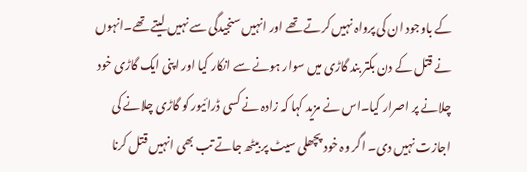کے باوجود ان کی پرواہ نہیں کرتے تھے اور انہیں سنجیدگی سے نہیں لیتے تھے۔انہوں نے قتل کے دن بکتر بند گاڑی میں سوار ہونے سے انکار کیا اور اپنی ایک گاڑی خود چلانے پر اصرار کیا۔اس نے مزید کہا کہ زادہ نے کسی ڈرائیور کو گاڑی چلانے کی اجازت نہیں دی۔ اگر وہ خود پچھلی سیٹ پر بیٹھ جاتے تب بھی انہیں قتل کرنا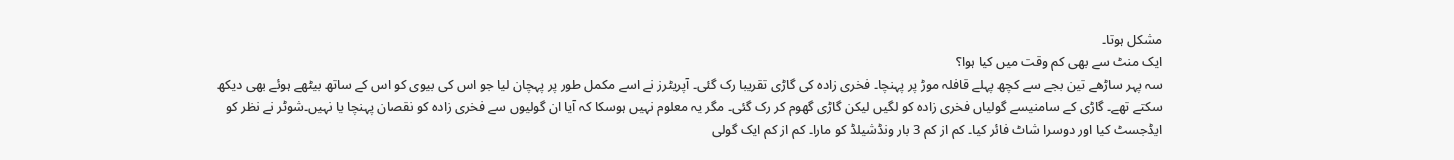مشکل ہوتا۔
ایک منٹ سے بھی کم وقت میں کیا ہوا؟
سہ پہر ساڑھے تین بجے سے کچھ پہلے قافلہ موڑ پر پہنچا۔ فخری زادہ کی گاڑی تقریبا رک گئی۔ آپریٹرز نے اسے مکمل طور پر پہچان لیا جو اس کی بیوی کو اس کے ساتھ بیٹھے ہوئے بھی دیکھ سکتے تھے۔ گاڑی کے سامنیسے گولیاں فخری زادہ کو لگیں لیکن گاڑی گھوم کر رک گئی۔ مگر یہ معلوم نہیں ہوسکا کہ آیا ان گولیوں سے فخری زادہ کو نقصان پہنچا یا نہیں۔شوٹر نے نظر کو ایڈجسٹ کیا اور دوسرا شاٹ فائر کیا۔ کم از کم 3 بار ونڈشیلڈ کو مارا۔ کم از کم ایک گولی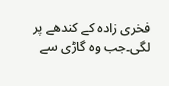فخری زادہ کے کندھے پر لگی۔جب وہ گاڑی سے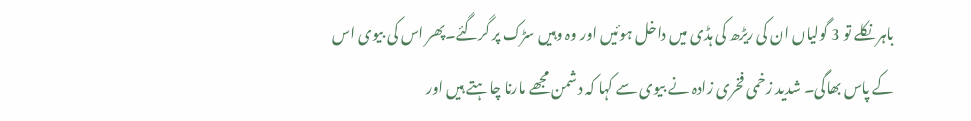باہر نکلے تو 3 گولیاں ان کی ریڑھ کی ہڈی میں داخل ہوئیں اور وہ وہیں سڑک پر گرگئے۔پھر اس کی بیوی اس کے پاس بھاگی۔ شدید زخمی فخری زادہ نے بیوی سے کہا کہ دشمن مجھے مارنا چاہتے ہیں اور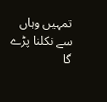تمہیں وہاں سے نکلنا پڑے گا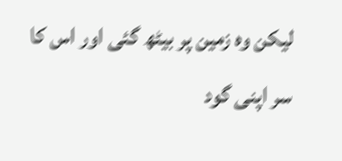لیکن وہ زمین پر بیٹھ گئی اور اس کا سر اپنی گود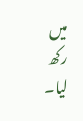میں رکھ لیا۔